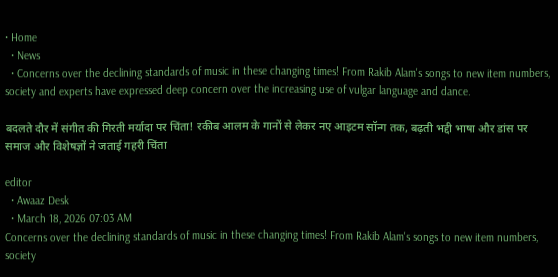• Home
  • News
  • Concerns over the declining standards of music in these changing times! From Rakib Alam's songs to new item numbers, society and experts have expressed deep concern over the increasing use of vulgar language and dance.

बदलते दौर में संगीत की गिरती मर्यादा पर चिंता! रकीब आलम के गानों से लेकर नए आइटम सॉन्ग तक, बढ़ती भद्दी भाषा और डांस पर समाज और विशेषज्ञों ने जताई गहरी चिंता

editor
  • Awaaz Desk
  • March 18, 2026 07:03 AM
Concerns over the declining standards of music in these changing times! From Rakib Alam's songs to new item numbers, society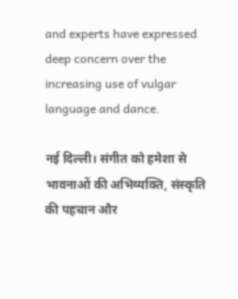and experts have expressed deep concern over the increasing use of vulgar language and dance.

नई दिल्ली। संगीत को हमेशा से भावनाओं की अभिव्यक्ति, संस्कृति की पहचान और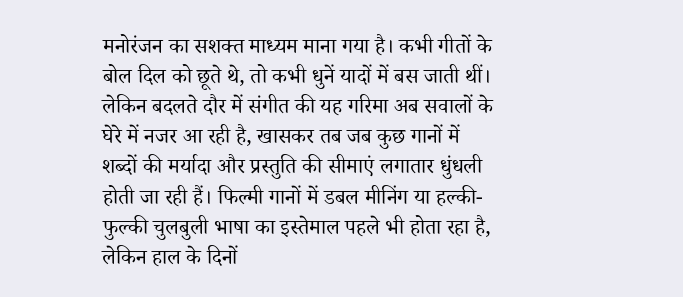मनोरंजन का सशक्त माध्यम माना गया है। कभी गीतों के बोल दिल को छूते थे, तो कभी धुनें यादों में बस जाती थीं। लेकिन बदलते दौर में संगीत की यह गरिमा अब सवालों के घेरे में नजर आ रही है, खासकर तब जब कुछ गानों में शब्दों की मर्यादा और प्रस्तुति की सीमाएं लगातार धुंधली होती जा रही हैं। फिल्मी गानों में डबल मीनिंग या हल्की-फुल्की चुलबुली भाषा का इस्तेमाल पहले भी होता रहा है, लेकिन हाल के दिनों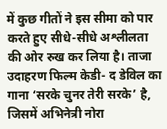में कुछ गीतों ने इस सीमा को पार करते हुए सीधे-सीधे अश्लीलता की ओर रुख कर लिया है। ताजा उदाहरण फिल्म केडी- द डेविल का गाना ‘सरके चुनर तेरी सरके’ है, जिसमें अभिनेत्री नोरा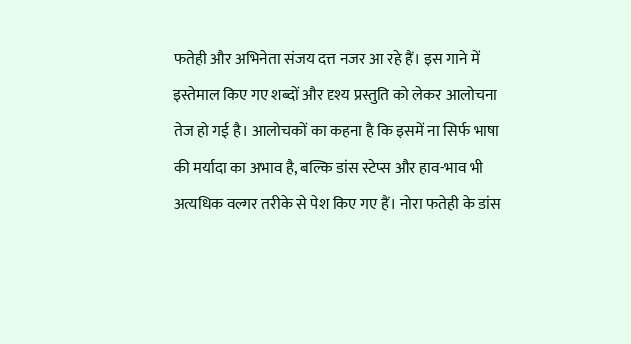फतेही और अभिनेता संजय दत्त नजर आ रहे हैं। इस गाने में इस्तेमाल किए गए शब्दों और दृश्य प्रस्तुति को लेकर आलोचना तेज हो गई है। आलोचकों का कहना है कि इसमें ना सिर्फ भाषा की मर्यादा का अभाव है, बल्कि डांस स्टेप्स और हाव-भाव भी अत्यधिक वल्गर तरीके से पेश किए गए हैं। नोरा फतेही के डांस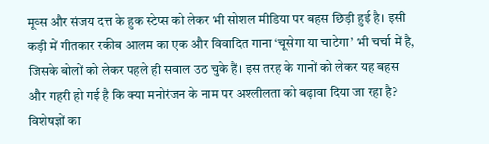मूव्स और संजय दत्त के हुक स्टेप्स को लेकर भी सोशल मीडिया पर बहस छिड़ी हुई है। इसी कड़ी में गीतकार रकीब आलम का एक और विवादित गाना ‘चूसेगा या चाटेगा’ भी चर्चा में है, जिसके बोलों को लेकर पहले ही सवाल उठ चुके हैं। इस तरह के गानों को लेकर यह बहस और गहरी हो गई है कि क्या मनोरंजन के नाम पर अश्लीलता को बढ़ावा दिया जा रहा है? विशेषज्ञों का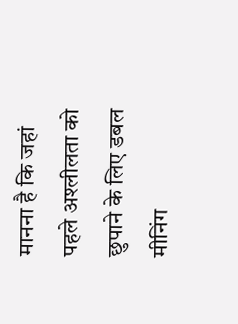मानना है कि जहां पहले अश्लीलता को छुपाने के लिए डबल मीनिंग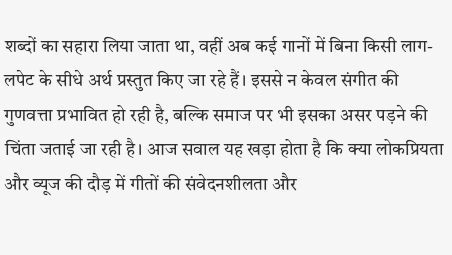शब्दों का सहारा लिया जाता था, वहीं अब कई गानों में बिना किसी लाग-लपेट के सीधे अर्थ प्रस्तुत किए जा रहे हैं। इससे न केवल संगीत की गुणवत्ता प्रभावित हो रही है, बल्कि समाज पर भी इसका असर पड़ने की चिंता जताई जा रही है। आज सवाल यह खड़ा होता है कि क्या लोकप्रियता और व्यूज की दौड़ में गीतों की संवेदनशीलता और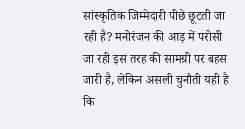सांस्कृतिक जिम्मेदारी पीछे छूटती जा रही है? मनोरंजन की आड़ में परोसी जा रही इस तरह की सामग्री पर बहस जारी है, लेकिन असली चुनौती यही है कि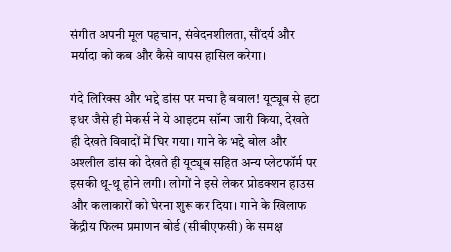संगीत अपनी मूल पहचान, संवेदनशीलता, सौंदर्य और मर्यादा को कब और कैसे वापस हासिल करेगा।

गंदे लिरिक्स और भद्दे डांस पर मचा है बवाल! यूट्यूब से हटा
इधर जैसे ही मेकर्स ने ये आइटम सॉन्ग जारी किया, देखते ही देखते विवादों में घिर गया। गाने के भद्दे बोल और अश्लील डांस को देखते ही यूट्यूब सहित अन्य प्लेटफॉर्म पर इसकी थू-थू होने लगी। लोगों ने इसे लेकर प्रोडक्शन हाउस और कलाकारों को घेरना शुरू कर दिया। गाने के खिलाफ केंद्रीय फिल्म प्रमाणन बोर्ड (सीबीएफसी) के समक्ष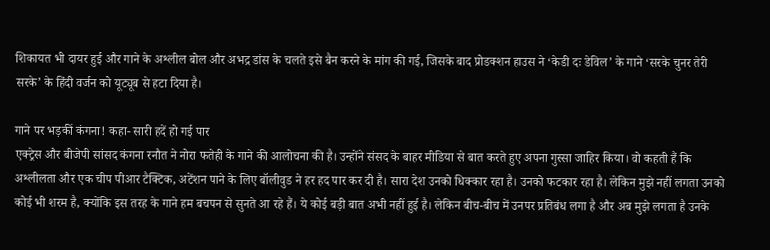शिकायत भी दायर हुई और गाने के अश्लील बोल और अभद्र डांस के चलते इसे बैन करने के मांग की गई, जिसके बाद प्रोडक्शन हाउस ने ‘केडी दः डेविल’ के गाने ‘सरके चुनर तेरी सरके’ के हिंदी वर्जन को यूट्यूब से हटा दिया है।

गाने पर भड़कीं कंगना! कहा- सारी हदें हो गई पार
एक्ट्रेस और बीजेपी सांसद कंगना रनौत ने नोरा फतेही के गाने की आलोचना की है। उन्होंने संसद के बाहर मीडिया से बात करते हुए अपना गुस्सा जाहिर किया। वो कहती हैं कि अश्लीलता और एक चीप पीआर टैक्टिक, अटेंशन पाने के लिए बॉलीवुड ने हर हद पार कर दी है। सारा देश उनको धिक्कार रहा है। उनको फटकार रहा है। लेकिन मुझे नहीं लगता उनको कोई भी शरम है, क्योंकि इस तरह के गाने हम बचपन से सुनते आ रहे हैं। ये कोई बड़ी बात अभी नहीं हुई है। लेकिन बीच-बीच में उनपर प्रतिबंध लगा है और अब मुझे लगता है उनके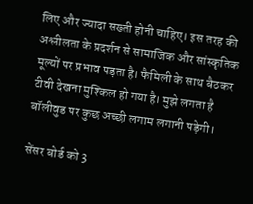लिए और ज्यादा सख्ती होनी चाहिए। इस तरह की अश्लीलता के प्रदर्शन से सामाजिक और सांस्कृतिक मूल्यों पर प्रभाव पड़ता है। फैमिली के साथ बैठकर टीवी देखना मुश्किल हो गया है। मुझे लगता है बॉलीवुड पर कुछ अच्छी लगाम लगानी पड़ेगी।

सेंसर बोर्ड को 3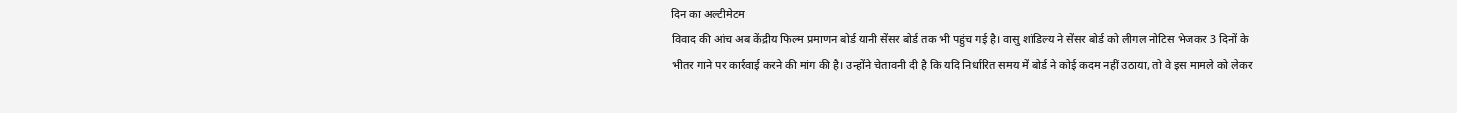दिन का अल्टीमेटम
विवाद की आंच अब केंद्रीय फिल्म प्रमाणन बोर्ड यानी सेंसर बोर्ड तक भी पहुंच गई है। वासु शांडिल्य ने सेंसर बोर्ड को लीगल नोटिस भेजकर 3 दिनों के भीतर गाने पर कार्रवाई करने की मांग की है। उन्होंने चेतावनी दी है कि यदि निर्धारित समय में बोर्ड ने कोई कदम नहीं उठाया, तो वे इस मामले को लेकर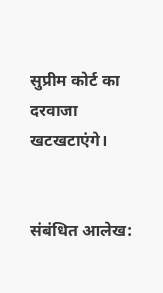सुप्रीम कोर्ट का दरवाजा खटखटाएंगे।


संबंधित आलेख: